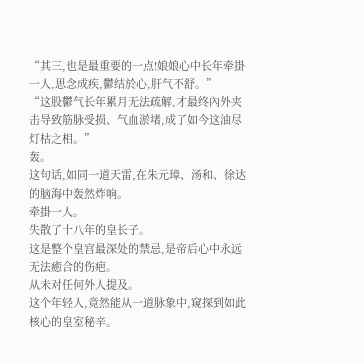“其三,也是最重要的一点!娘娘心中长年牵掛一人,思念成疾,鬱结於心,肝气不舒。”
“这股鬱气长年累月无法疏解,才最终內外夹击导致筋脉受损、气血淤堵,成了如今这油尽灯枯之相。”
轰。
这句话,如同一道天雷,在朱元璋、汤和、徐达的脑海中轰然炸响。
牵掛一人。
失散了十八年的皇长子。
这是整个皇宫最深处的禁忌,是帝后心中永远无法癒合的伤疤。
从未对任何外人提及。
这个年轻人,竟然能从一道脉象中,窥探到如此核心的皇室秘辛。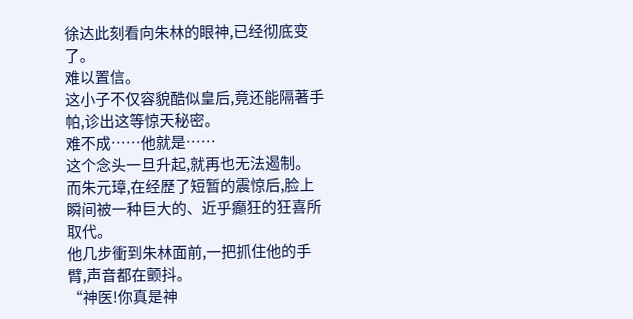徐达此刻看向朱林的眼神,已经彻底变了。
难以置信。
这小子不仅容貌酷似皇后,竟还能隔著手帕,诊出这等惊天秘密。
难不成……他就是……
这个念头一旦升起,就再也无法遏制。
而朱元璋,在经歷了短暂的震惊后,脸上瞬间被一种巨大的、近乎癲狂的狂喜所取代。
他几步衝到朱林面前,一把抓住他的手臂,声音都在颤抖。
“神医!你真是神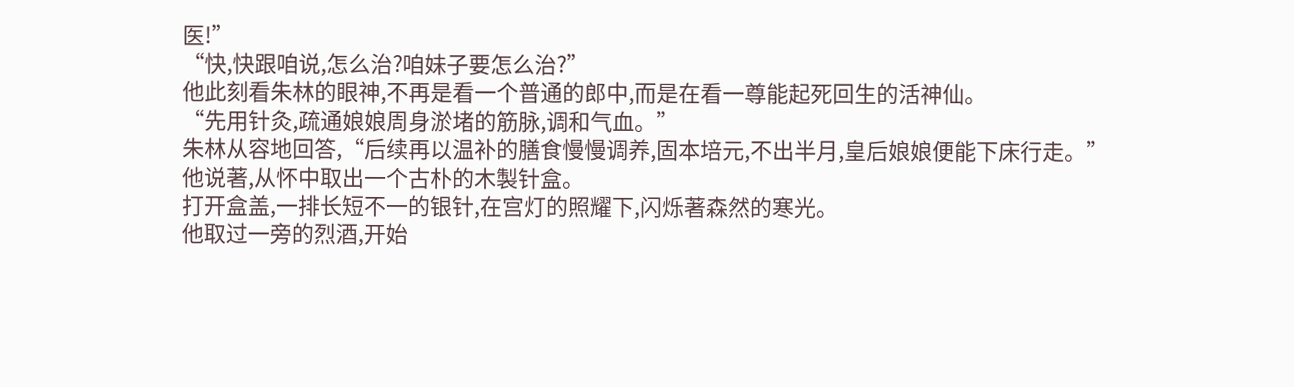医!”
“快,快跟咱说,怎么治?咱妹子要怎么治?”
他此刻看朱林的眼神,不再是看一个普通的郎中,而是在看一尊能起死回生的活神仙。
“先用针灸,疏通娘娘周身淤堵的筋脉,调和气血。”
朱林从容地回答,“后续再以温补的膳食慢慢调养,固本培元,不出半月,皇后娘娘便能下床行走。”
他说著,从怀中取出一个古朴的木製针盒。
打开盒盖,一排长短不一的银针,在宫灯的照耀下,闪烁著森然的寒光。
他取过一旁的烈酒,开始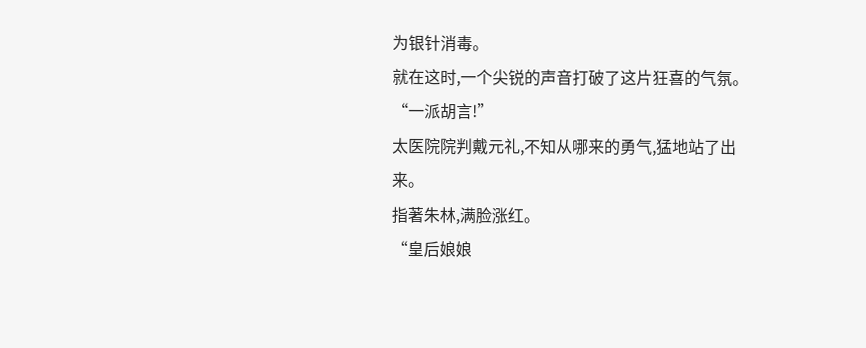为银针消毒。
就在这时,一个尖锐的声音打破了这片狂喜的气氛。
“一派胡言!”
太医院院判戴元礼,不知从哪来的勇气,猛地站了出来。
指著朱林,满脸涨红。
“皇后娘娘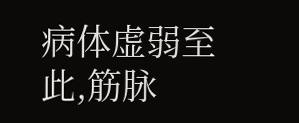病体虚弱至此,筋脉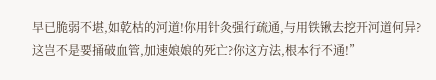早已脆弱不堪,如乾枯的河道!你用针灸强行疏通,与用铁锹去挖开河道何异?这岂不是要捅破血管,加速娘娘的死亡?你这方法,根本行不通!”